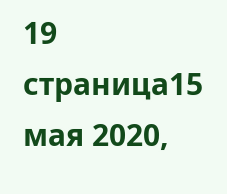19 страница15 мая 2020,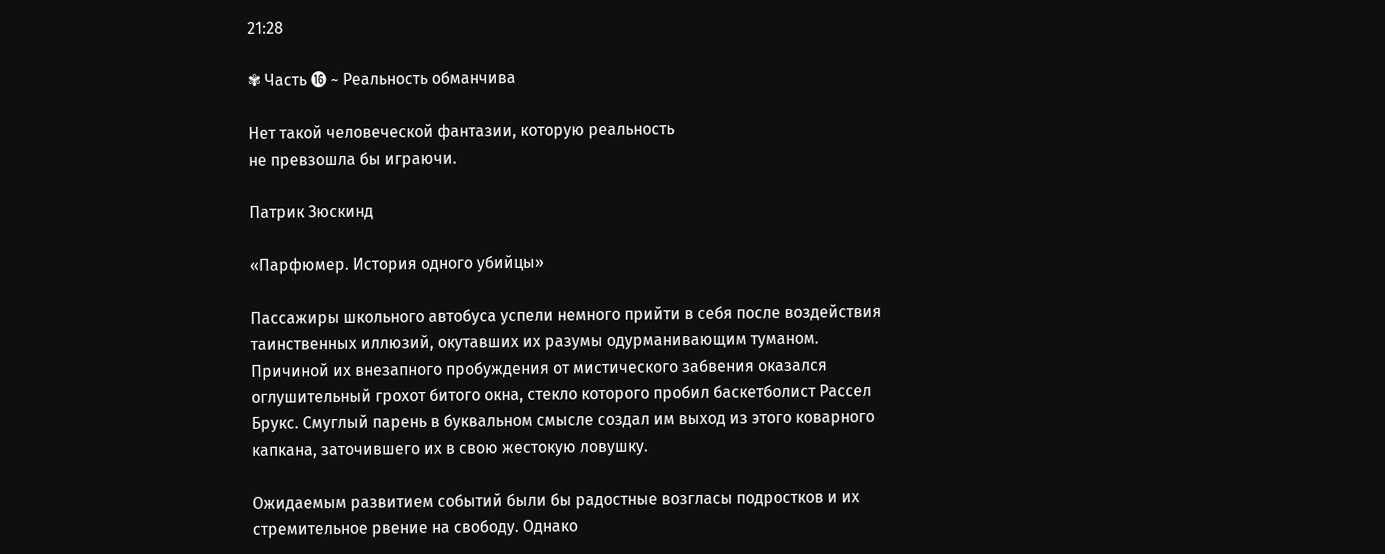21:28

✾ Часть ⓰ ~ Реальность обманчива

Нет такой человеческой фантазии, которую реальность
не превзошла бы играючи.

Патрик Зюскинд

«Парфюмер. История одного убийцы»

Пассажиры школьного автобуса успели немного прийти в себя после воздействия таинственных иллюзий, окутавших их разумы одурманивающим туманом. Причиной их внезапного пробуждения от мистического забвения оказался оглушительный грохот битого окна, стекло которого пробил баскетболист Рассел Брукс. Смуглый парень в буквальном смысле создал им выход из этого коварного капкана, заточившего их в свою жестокую ловушку.

Ожидаемым развитием событий были бы радостные возгласы подростков и их стремительное рвение на свободу. Однако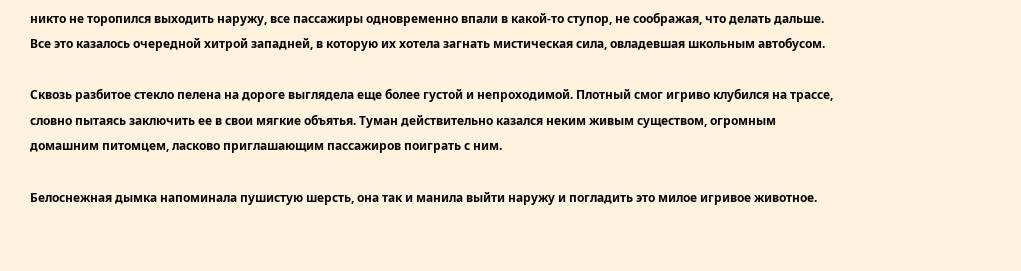никто не торопился выходить наружу, все пассажиры одновременно впали в какой-то ступор, не соображая, что делать дальше. Все это казалось очередной хитрой западней, в которую их хотела загнать мистическая сила, овладевшая школьным автобусом.

Сквозь разбитое стекло пелена на дороге выглядела еще более густой и непроходимой. Плотный смог игриво клубился на трассе, словно пытаясь заключить ее в свои мягкие объятья. Туман действительно казался неким живым существом, огромным домашним питомцем, ласково приглашающим пассажиров поиграть с ним.

Белоснежная дымка напоминала пушистую шерсть, она так и манила выйти наружу и погладить это милое игривое животное.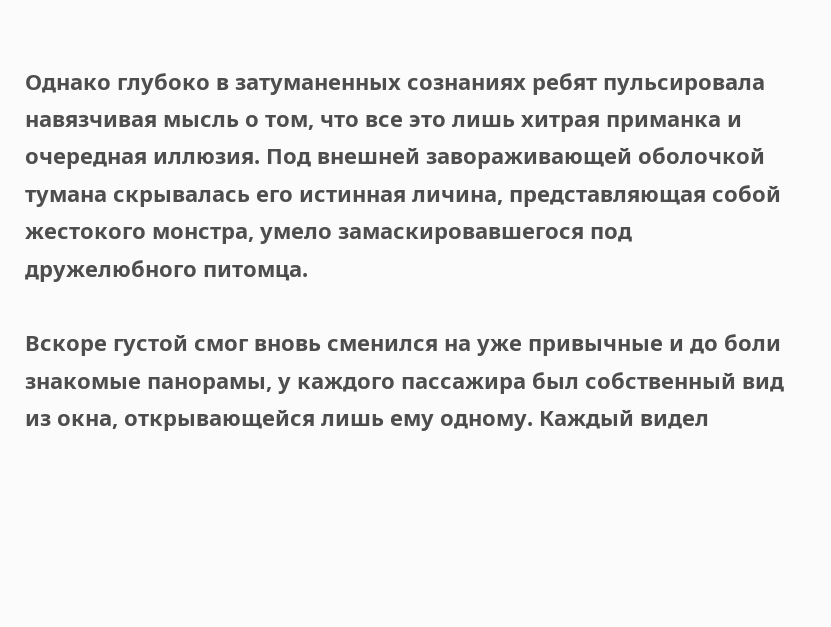Однако глубоко в затуманенных сознаниях ребят пульсировала навязчивая мысль о том, что все это лишь хитрая приманка и очередная иллюзия. Под внешней завораживающей оболочкой тумана скрывалась его истинная личина, представляющая собой жестокого монстра, умело замаскировавшегося под дружелюбного питомца.

Вскоре густой смог вновь сменился на уже привычные и до боли знакомые панорамы, у каждого пассажира был собственный вид из окна, открывающейся лишь ему одному. Каждый видел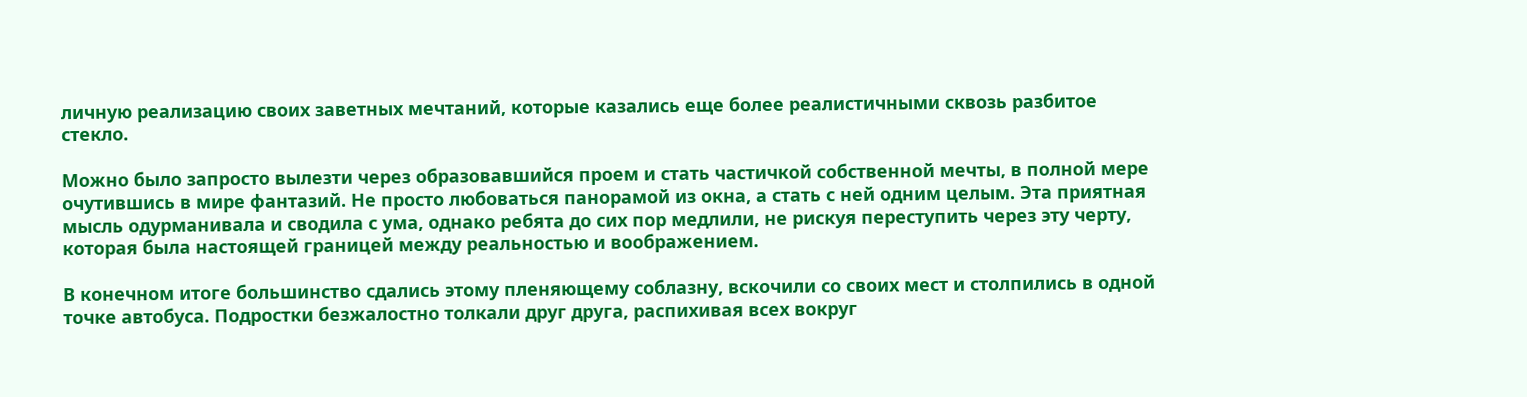личную реализацию своих заветных мечтаний, которые казались еще более реалистичными сквозь разбитое стекло.

Можно было запросто вылезти через образовавшийся проем и стать частичкой собственной мечты, в полной мере очутившись в мире фантазий. Не просто любоваться панорамой из окна, а стать с ней одним целым. Эта приятная мысль одурманивала и сводила с ума, однако ребята до сих пор медлили, не рискуя переступить через эту черту, которая была настоящей границей между реальностью и воображением.

В конечном итоге большинство сдались этому пленяющему соблазну, вскочили со своих мест и столпились в одной точке автобуса. Подростки безжалостно толкали друг друга, распихивая всех вокруг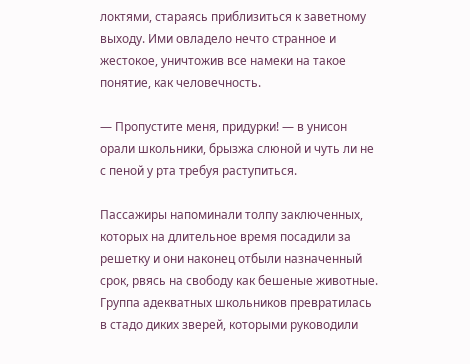локтями, стараясь приблизиться к заветному выходу. Ими овладело нечто странное и жестокое, уничтожив все намеки на такое понятие, как человечность.

— Пропустите меня, придурки! — в унисон орали школьники, брызжа слюной и чуть ли не с пеной у рта требуя раступиться.

Пассажиры напоминали толпу заключенных, которых на длительное время посадили за решетку и они наконец отбыли назначенный срок, рвясь на свободу как бешеные животные. Группа адекватных школьников превратилась в стадо диких зверей, которыми руководили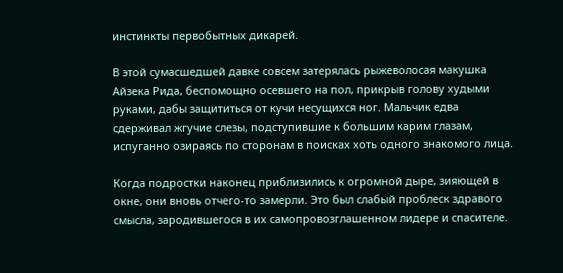инстинкты первобытных дикарей.

В этой сумасшедшей давке совсем затерялась рыжеволосая макушка Айзека Рида, беспомощно осевшего на пол, прикрыв голову худыми руками, дабы защититься от кучи несущихся ног. Мальчик едва сдерживал жгучие слезы, подступившие к большим карим глазам, испуганно озираясь по сторонам в поисках хоть одного знакомого лица.

Когда подростки наконец приблизились к огромной дыре, зияющей в окне, они вновь отчего-то замерли. Это был слабый проблеск здравого смысла, зародившегося в их самопровозглашенном лидере и спасителе.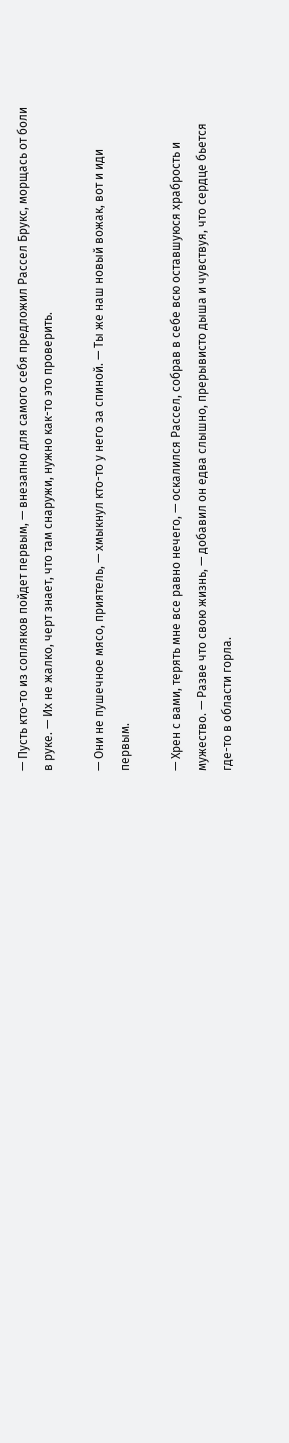— Пусть кто-то из сопляков пойдет первым, — внезапно для самого себя предложил Рассел Брукс, морщась от боли в руке. — Их не жалко, черт знает, что там снаружи, нужно как-то это проверить.

— Они не пушечное мясо, приятель, — хмыкнул кто-то у него за спиной. — Ты же наш новый вожак, вот и иди первым.

— Хрен с вами, терять мне все равно нечего, — оскалился Рассел, собрав в себе всю оставшуюся храбрость и мужество. — Разве что свою жизнь, — добавил он едва слышно, прерывисто дыша и чувствуя, что сердце бьется где-то в области горла.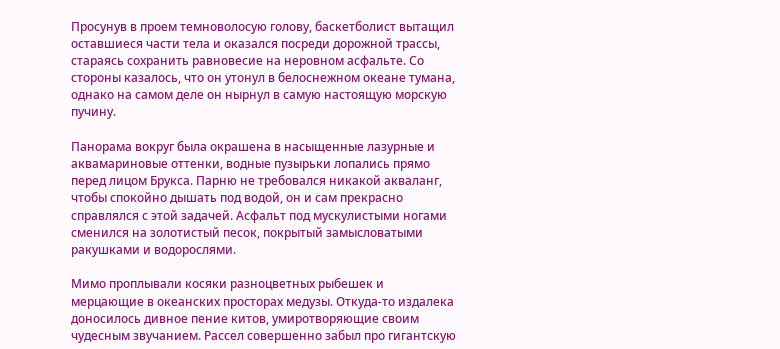Просунув в проем темноволосую голову, баскетболист вытащил оставшиеся части тела и оказался посреди дорожной трассы, стараясь сохранить равновесие на неровном асфальте. Со стороны казалось, что он утонул в белоснежном океане тумана, однако на самом деле он нырнул в самую настоящую морскую пучину.

Панорама вокруг была окрашена в насыщенные лазурные и аквамариновые оттенки, водные пузырьки лопались прямо перед лицом Брукса. Парню не требовался никакой акваланг, чтобы спокойно дышать под водой, он и сам прекрасно справлялся с этой задачей. Асфальт под мускулистыми ногами сменился на золотистый песок, покрытый замысловатыми ракушками и водорослями.

Мимо проплывали косяки разноцветных рыбешек и мерцающие в океанских просторах медузы. Откуда-то издалека доносилось дивное пение китов, умиротворяющие своим чудесным звучанием. Рассел совершенно забыл про гигантскую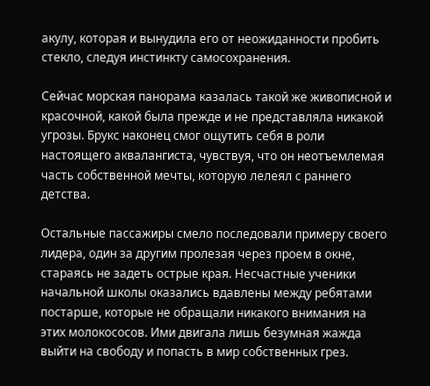акулу, которая и вынудила его от неожиданности пробить стекло, следуя инстинкту самосохранения.

Сейчас морская панорама казалась такой же живописной и красочной, какой была прежде и не представляла никакой угрозы. Брукс наконец смог ощутить себя в роли настоящего аквалангиста, чувствуя, что он неотъемлемая часть собственной мечты, которую лелеял с раннего детства.

Остальные пассажиры смело последовали примеру своего лидера, один за другим пролезая через проем в окне, стараясь не задеть острые края. Несчастные ученики начальной школы оказались вдавлены между ребятами постарше, которые не обращали никакого внимания на этих молокососов. Ими двигала лишь безумная жажда выйти на свободу и попасть в мир собственных грез.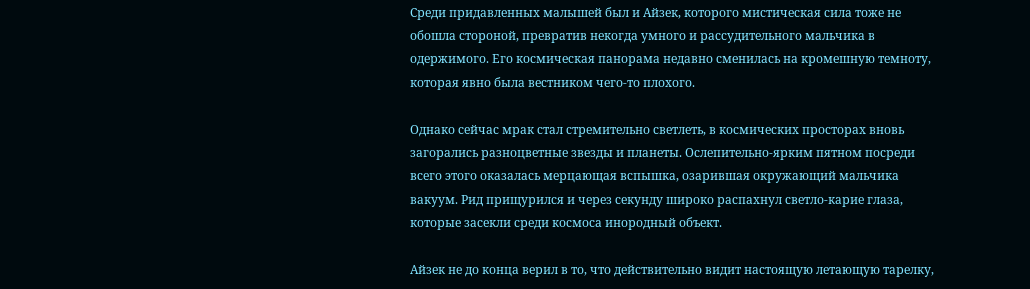Среди придавленных малышей был и Айзек, которого мистическая сила тоже не обошла стороной, превратив некогда умного и рассудительного мальчика в одержимого. Его космическая панорама недавно сменилась на кромешную темноту, которая явно была вестником чего-то плохого.

Однако сейчас мрак стал стремительно светлеть, в космических просторах вновь загорались разноцветные звезды и планеты. Ослепительно-ярким пятном посреди всего этого оказалась мерцающая вспышка, озарившая окружающий мальчика вакуум. Рид прищурился и через секунду широко распахнул светло-карие глаза, которые засекли среди космоса инородный объект.

Айзек не до конца верил в то, что действительно видит настоящую летающую тарелку,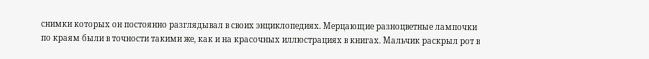снимки которых он постоянно разглядывал в своих энциклопедиях. Мерцающие разноцветные лампочки по краям были в точности такими же, как и на красочных иллюстрациях в книгах. Мальчик раскрыл рот в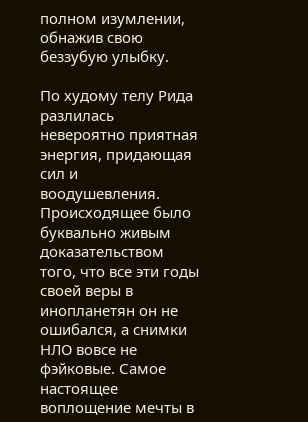полном изумлении, обнажив свою беззубую улыбку.

По худому телу Рида разлилась невероятно приятная энергия, придающая сил и воодушевления. Происходящее было буквально живым доказательством того, что все эти годы своей веры в инопланетян он не ошибался, а снимки НЛО вовсе не фэйковые. Самое настоящее воплощение мечты в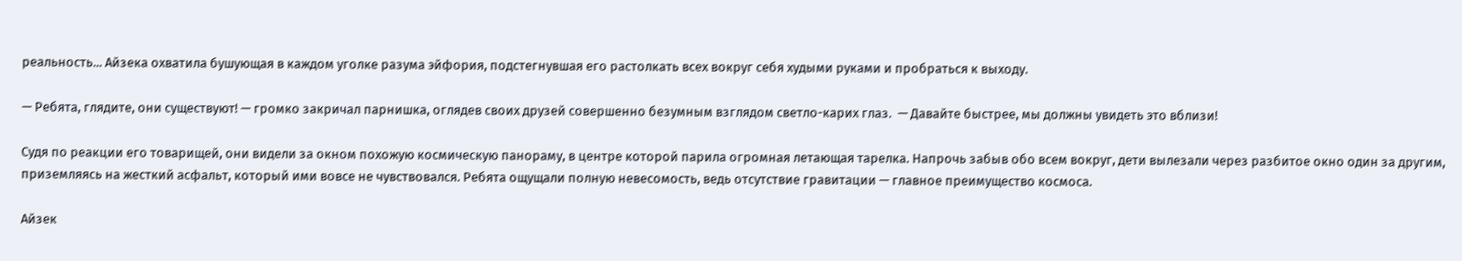реальность... Айзека охватила бушующая в каждом уголке разума эйфория, подстегнувшая его растолкать всех вокруг себя худыми руками и пробраться к выходу.

— Ребята, глядите, они существуют! — громко закричал парнишка, оглядев своих друзей совершенно безумным взглядом светло-карих глаз.  — Давайте быстрее, мы должны увидеть это вблизи!

Судя по реакции его товарищей, они видели за окном похожую космическую панораму, в центре которой парила огромная летающая тарелка. Напрочь забыв обо всем вокруг, дети вылезали через разбитое окно один за другим, приземляясь на жесткий асфальт, который ими вовсе не чувствовался. Ребята ощущали полную невесомость, ведь отсутствие гравитации — главное преимущество космоса.

Айзек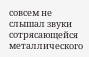совсем не слышал звуки сотрясающейся металлического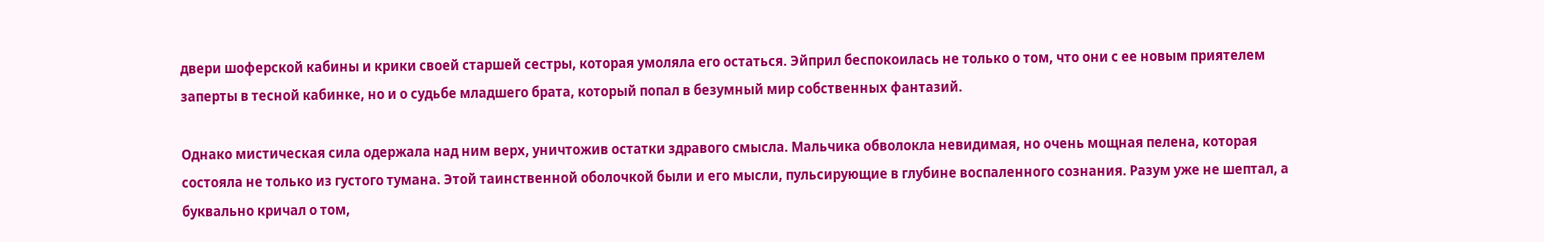двери шоферской кабины и крики своей старшей сестры, которая умоляла его остаться. Эйприл беспокоилась не только о том, что они с ее новым приятелем заперты в тесной кабинке, но и о судьбе младшего брата, который попал в безумный мир собственных фантазий.

Однако мистическая сила одержала над ним верх, уничтожив остатки здравого смысла. Мальчика обволокла невидимая, но очень мощная пелена, которая состояла не только из густого тумана. Этой таинственной оболочкой были и его мысли, пульсирующие в глубине воспаленного сознания. Разум уже не шептал, а буквально кричал о том,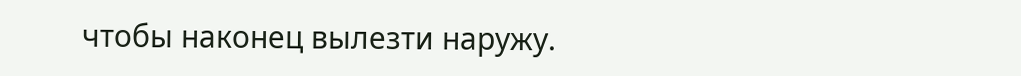чтобы наконец вылезти наружу.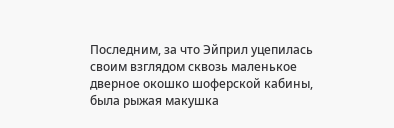Последним, за что Эйприл уцепилась своим взглядом сквозь маленькое дверное окошко шоферской кабины, была рыжая макушка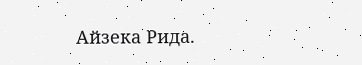Айзека Рида.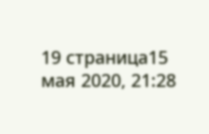19 страница15 мая 2020, 21:28